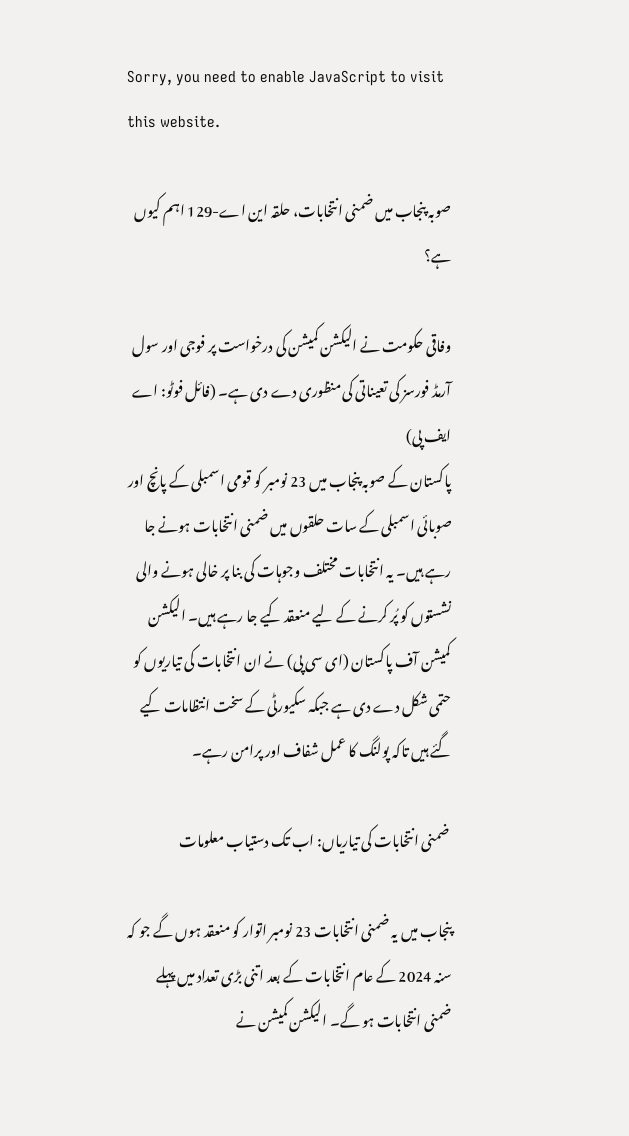Sorry, you need to enable JavaScript to visit this website.

صوبہ پنجاب میں ضمنی انتخابات، حلقہ این اے-129 اہم کیوں ہے؟

وفاقی حکومت نے الیکشن کمیشن کی درخواست پر فوجی اور سول آرمڈ فورسز کی تعیناتی کی منظوری دے دی ہے۔ (فائل فوٹو: اے ایف پی)
پاکستان کے صوبہ پنجاب میں 23 نومبر کو قومی اسمبلی کے پانچ اور صوبائی اسمبلی کے سات حلقوں میں ضمنی انتخابات ہونے جا رہے ہیں۔ یہ انتخابات مختلف وجوہات کی بنا پر خالی ہونے والی نشستوں کو پُر کرنے کے لیے منعقد کیے جا رہے ہیں۔ الیکشن کمیشن آف پاکستان (ای سی پی) نے ان انتخابات کی تیاریوں کو حتمی شکل دے دی ہے جبکہ سکیورٹی کے سخت انتظامات کیے گئے ہیں تاکہ پولنگ کا عمل شفاف اور پرامن رہے۔

 ضمنی انتخابات کی تیاریاں: اب تک دستیاب معلومات

پنجاب میں یہ ضمنی انتخابات 23 نومبر اتوار کو منعقد ہوں گے جو کہ سنہ 2024 کے عام انتخابات کے بعد اتنی بڑی تعداد میں پہلے ضمنی انتخابات ہو گے۔ الیکشن کمیشن نے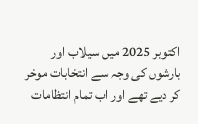اکتوبر 2025 میں سیلاب اور بارشوں کی وجہ سے انتخابات موخر کر دیے تھے اور اب تمام انتظامات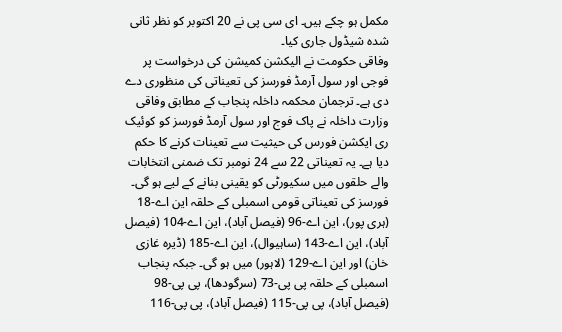مکمل ہو چکے ہیں۔ ای سی پی نے 20 اکتوبر کو نظر ثانی شدہ شیڈول جاری کیا۔
وفاقی حکومت نے الیکشن کمیشن کی درخواست پر فوجی اور سول آرمڈ فورسز کی تعیناتی کی منظوری دے دی ہے۔ ترجمان محکمہ داخلہ پنجاب کے مطابق وفاقی وزارت داخلہ نے پاک فوج اور سول آرمڈ فورسز کو کوئیک ری ایکشن فورس کی حیثیت سے تعینات کرنے کا حکم دیا ہے۔ یہ تعیناتی 22 سے 24 نومبر تک ضمنی انتخابات والے حلقوں میں سکیورٹی کو یقینی بنانے کے لیے ہو گی۔
فورسز کی تعیناتی قومی اسمبلی کے حلقہ این اے-18 (ہری پور)، این اے-96 (فیصل آباد)، این اے-104 (فیصل آباد)، این اے-143 (ساہیوال)، این اے-185 (ڈیرہ غازی خان) اور این اے-129 (لاہور) میں ہو گی۔ جبکہ پنجاب اسمبلی کے حلقہ پی پی-73 (سرگودھا)، پی پی-98 (فیصل آباد)، پی پی-115 (فیصل آباد)، پی پی-116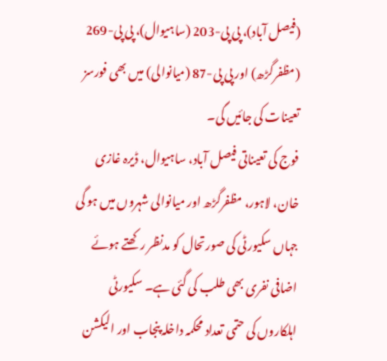(فیصل آباد)، پی پی-203 (ساہیوال)، پی پی-269 (مظفرگڑھ) اور پی پی-87 (میانوالی) میں بھی فورسز تعینات کی جائیں گی۔
فوج کی تعیناتی فیصل آباد، ساہیوال، ڈیرہ غازی خان، لاہور، مظفرگڑھ اور میانوالی شہروں میں ہو گی جہاں سکیورٹی کی صورتحال کو مدنظر رکھتے ہوئے اضافی نفری بھی طلب کی گئی ہے۔ سکیورٹی اہلکاروں کی حتمی تعداد محکمہ داخلہ پنجاب اور الیکشن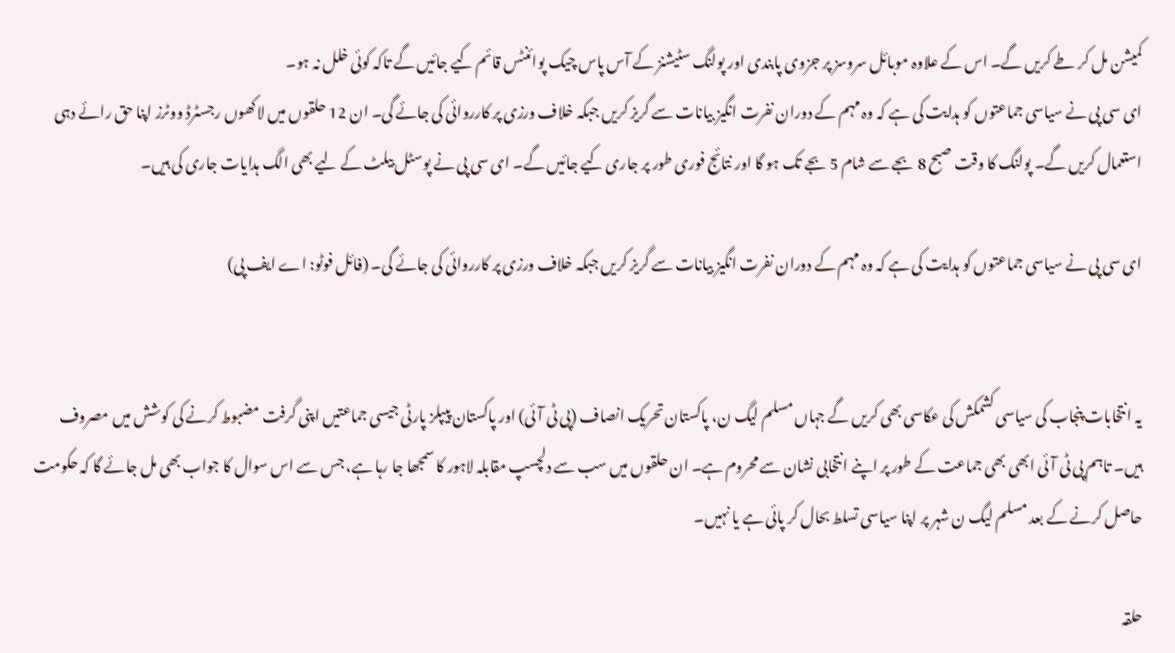کمیشن مل کر طے کریں گے۔ اس کے علاوہ موبائل سروسز پر جزوی پابندی اور پولنگ سٹیشنز کے آس پاس چیک پوائنٹس قائم کیے جائیں گے تاکہ کوئی خلل نہ ہو۔
ای سی پی نے سیاسی جماعتوں کو ہدایت کی ہے کہ وہ مہم کے دوران نفرت انگیز بیانات سے گریز کریں جبکہ خلاف ورزی پر کارروائی کی جائے گی۔ ان 12 حلقوں میں لاکھوں رجسٹرڈ ووٹرز اپنا حق رائے دہی استعمال کریں گے۔ پولنگ کا وقت صبح 8 بجے سے شام 5 بجے تک ہو گا اور نتائج فوری طور پر جاری کیے جائیں گے۔ ای سی پی نے پوسٹل بیلٹ کے لیے بھی الگ ہدایات جاری کی ہیں۔

ای سی پی نے سیاسی جماعتوں کو ہدایت کی ہے کہ وہ مہم کے دوران نفرت انگیز بیانات سے گریز کریں جبکہ خلاف ورزی پر کارروائی کی جائے گی۔ (فائل فوٹو: اے ایف پی)


یہ انتخابات پنجاب کی سیاسی کشمکش کی عکاسی بھی کریں گے جہاں مسلم لیگ ن، پاکستان تحریک انصاف (پی ٹی آئی) اور پاکستان پیپلز پارٹی جیسی جماعتیں اپنی گرفت مضبوط کرنے کی کوشش میں مصروف ہیں۔ تاہم پی ٹی آئی ابھی بھی جماعت کے طور پر اپنے انتخابی نشان سے محروم ہے۔ ان حلقوں میں سب سے دلچسپ مقابلہ لاہور کا سمجھا جا رہا ہے، جس سے اس سوال کا جواب بھی مل جائے گا کہ حکومت حاصل کرنے کے بعد مسلم لیگ ن شہر پر اپنا سیاسی تسلط بحال کر پائی ہے یا نہیں۔

حلقہ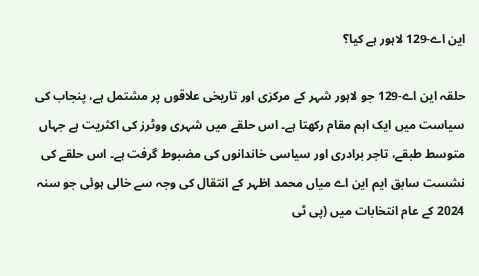این اے-129 لاہور ہے کیا؟

حلقہ این اے-129 جو لاہور شہر کے مرکزی اور تاریخی علاقوں پر مشتمل ہے، پنجاب کی سیاست میں ایک اہم مقام رکھتا ہے۔ اس حلقے میں شہری ووٹرز کی اکثریت ہے جہاں متوسط طبقے، تاجر برادری اور سیاسی خاندانوں کی مضبوط گرفت ہے۔ اس حلقے کی نشست سابق ایم این اے میاں محمد اظہر کے انتقال کی وجہ سے خالی ہوئی جو سنہ 2024 کے عام انتخابات میں (پی ٹی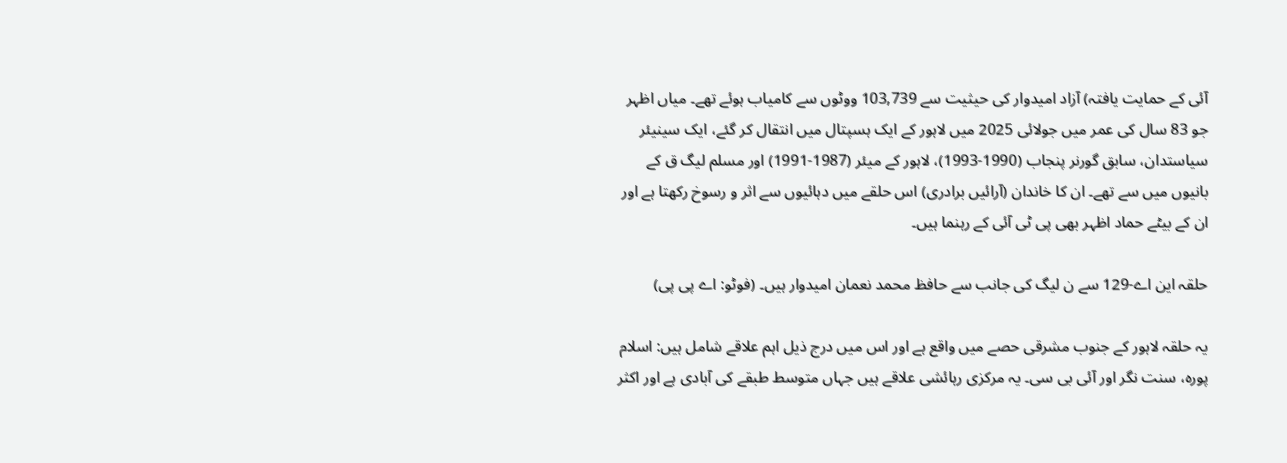آئی کے حمایت یافتہ) آزاد امیدوار کی حیثیت سے 103,739 ووٹوں سے کامیاب ہوئے تھے۔ میاں اظہر جو 83 سال کی عمر میں جولائی 2025 میں لاہور کے ایک ہسپتال میں انتقال کر گئے، ایک سینیئر سیاستدان، سابق گورنر پنجاب (1990-1993)، لاہور کے میئر (1987-1991) اور مسلم لیگ ق کے بانیوں میں سے تھے۔ ان کا خاندان (آرائیں برادری) اس حلقے میں دہائیوں سے اثر و رسوخ رکھتا ہے اور ان کے بیٹے حماد اظہر بھی پی ٹی آئی کے رہنما ہیں۔

حلقہ این اے-129 سے ن لیگ کی جانب سے حافظ محمد نعمان امیدوار ہیں۔ (فوٹو: اے پی پی)

یہ حلقہ لاہور کے جنوب مشرقی حصے میں واقع ہے اور اس میں درج ذیل اہم علاقے شامل ہیں: اسلام پورہ، سنت نگر اور آئی بی سی۔ یہ مرکزی رہائشی علاقے ہیں جہاں متوسط طبقے کی آبادی ہے اور اکثر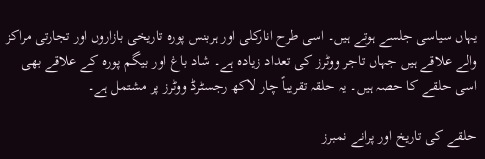یہاں سیاسی جلسے ہوتے ہیں۔ اسی طرح انارکلی اور ہربنس پورہ تاریخی بازاروں اور تجارتی مراکز والے علاقے ہیں جہاں تاجر ووٹرز کی تعداد زیادہ ہے۔ شاد باغ اور بیگم پورہ کے علاقے بھی اسی حلقے کا حصہ ہیں۔ یہ حلقہ تقریباً چار لاکھ رجسٹرڈ ووٹرز پر مشتمل ہے۔

حلقے کی تاریخ اور پرانے نمبرز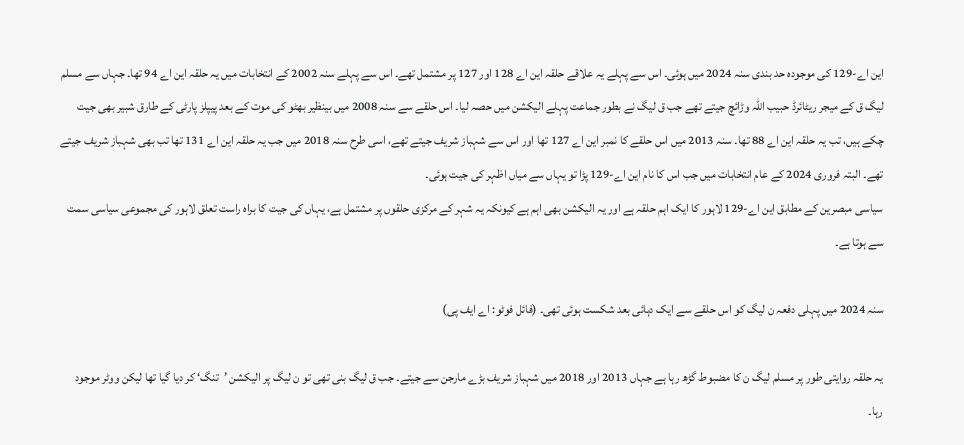این اے-129 کی موجودہ حد بندی سنہ 2024 میں ہوئی۔ اس سے پہلے یہ علاقے حلقہ این اے 128 اور 127 پر مشتمل تھے۔ اس سے پہلے سنہ 2002 کے انتخابات میں یہ حلقہ این اے 94 تھا۔ جہاں سے مسلم لیگ ق کے میجر ریٹائرڈ حبیب اللہ وڑائچ جیتے تھے جب ق لیگ نے بطور جماعت پہلے الیکشن میں حصہ لیا۔ اس حلقے سے سنہ 2008 میں بینظیر بھٹو کی موت کے بعد پیپلز پارٹی کے طارق شبیر بھی جیت چکے ہیں، تب یہ حلقہ این اے 88 تھا۔ سنہ 2013 میں اس حلقے کا نمبر این اے 127 تھا اور اس سے شہباز شریف جیتے تھے، اسی طرح سنہ 2018 میں جب یہ حلقہ این اے 131 تھا تب بھی شہباز شریف جیتے تھے۔ البتہ فروری 2024 کے عام انتخابات میں جب اس کا نام این اے-129 پڑا تو یہاں سے میاں اظہر کی جیت ہوئی۔
سیاسی مبصرین کے مطابق این اے-129 لاہور کا ایک اہم حلقہ ہے اور یہ الیکشن بھی اہم ہے کیونکہ یہ شہر کے مرکزی حلقوں پر مشتمل ہے، یہاں کی جیت کا براہ راست تعلق لاہور کی مجموعی سیاسی سمت سے ہوتا ہے۔

سنہ 2024 میں پہلی دفعہ ن لیگ کو اس حلقے سے ایک دہائی بعد شکست ہوئی تھی۔ (فائل فوٹو: اے ایف پی)

یہ حلقہ روایتی طور پر مسلم لیگ ن کا مضبوط گڑھ رہا ہے جہاں 2013 اور 2018 میں شہباز شریف بڑے مارجن سے جیتے۔ جب ق لیگ بنی تھی تو ن لیگ پر الیکشن ’تنگ‘ کر دیا گیا تھا لیکن ووٹر موجود رہا۔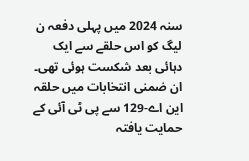سنہ 2024 میں پہلی دفعہ ن لیگ کو اس حلقے سے ایک دہائی بعد شکست ہوئی تھی۔
ان ضمنی انتخابات میں حلقہ این اے-129 سے پی ٹی آئی کے حمایت یافتہ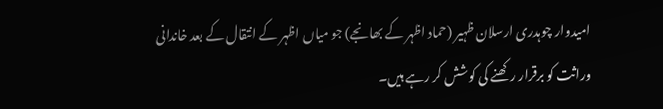امیدوار چوہدری ارسلان ظہیر (حماد اظہر کے بھانجے) جو میاں اظہر کے انتقال کے بعد خاندانی وراثت کو برقرار رکھنے کی کوشش کر رہے ہیں۔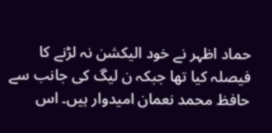حماد اظہر نے خود الیکشن نہ لڑنے کا فیصلہ کیا تھا جبکہ ن لیگ کی جانب سے حافظ محمد نعمان امیدوار ہیں۔ اس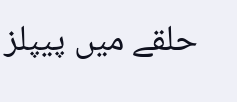حلقے میں پیپلز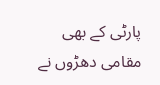پارٹی کے بھی مقامی دھڑوں نے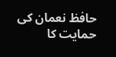حافظ نعمان کی حمایت کا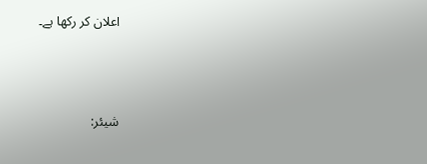اعلان کر رکھا ہے۔



شیئر: